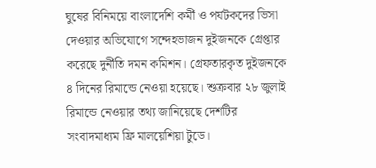ঘুষের বিনিময়ে বাংলাদেশি কর্মী ও পর্যটকদের ভিসা দেওয়ার অভিযোগে সন্দেহভাজন দুইজনকে গ্রেপ্তার করেছে দুর্নীতি দমন কমিশন। গ্রেফতারকৃত দুইজনকে ৪ দিনের রিমান্ডে নেওয়া হয়েছে। শুক্রবার ২৮ জুলাই রিমান্ডে নেওয়ার তথ্য জানিয়েছে দেশটির সংবাদমাধ্যম ফ্রি মালয়েশিয়া টুডে।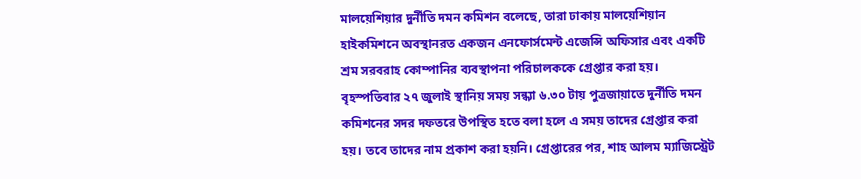মালয়েশিয়ার দুর্নীতি দমন কমিশন বলেছে, তারা ঢাকায় মালয়েশিয়ান হাইকমিশনে অবস্থানরত একজন এনফোর্সমেন্ট এজেন্সি অফিসার এবং একটি শ্রম সরবরাহ কোম্পানির ব্যবস্থাপনা পরিচালককে গ্রেপ্তার করা হয়।
বৃহস্পতিবার ২৭ জুলাই স্থানিয় সময় সন্ধ্যা ৬.৩০ টায় পুত্রজায়াতে দুর্নীতি দমন কমিশনের সদর দফতরে উপস্থিত হতে বলা হলে এ সময় তাদের গ্রেপ্তার করা হয়। তবে তাদের নাম প্রকাশ করা হয়নি। গ্রেপ্তারের পর, শাহ আলম ম্যাজিস্ট্রেট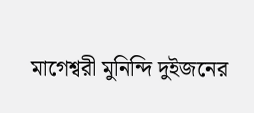মাগেশ্বরী মুনিন্দি দুইজনের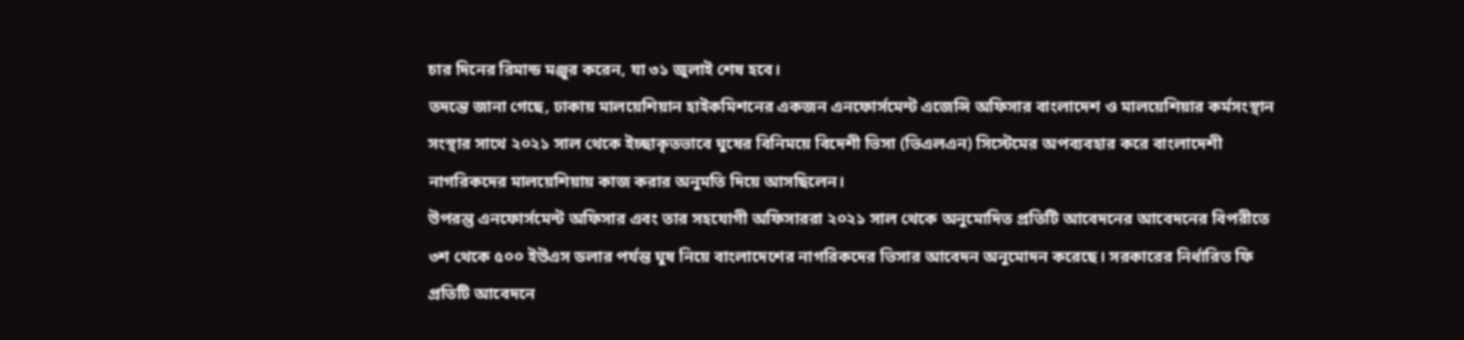চার দিনের রিমান্ড মঞ্জুর করেন, যা ৩১ জুলাই শেষ হবে।
তদন্তে জানা গেছে, ঢাকায় মালয়েশিয়ান হাইকমিশনের একজন এনফোর্সমেন্ট এজেন্সি অফিসার বাংলাদেশ ও মালয়েশিয়ার কর্মসংস্থান সংস্থার সাথে ২০২১ সাল থেকে ইচ্ছাকৃতভাবে ঘুষের বিনিময়ে বিদেশী ভিসা (ভিএলএন) সিস্টেমের অপব্যবহার করে বাংলাদেশী নাগরিকদের মালয়েশিয়ায় কাজ করার অনুমতি দিয়ে আসছিলেন।
উপরন্তু এনফোর্সমেন্ট অফিসার এবং তার সহযোগী অফিসাররা ২০২১ সাল থেকে অনুমোদিত প্রতিটি আবেদনের আবেদনের বিপরীতে ৩শ থেকে ৫০০ ইউএস ডলার পর্যন্ত ঘুষ নিয়ে বাংলাদেশের নাগরিকদের ভিসার আবেদন অনুমোদন করেছে। সরকারের নির্ধারিত ফি প্রতিটি আবেদনে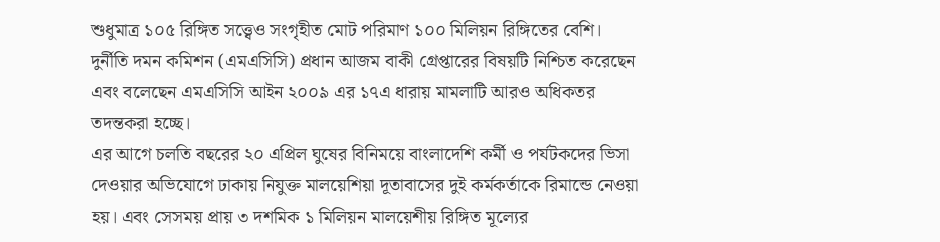শুধুমাত্র ১০৫ রিঙ্গিত সত্ত্বেও সংগৃহীত মোট পরিমাণ ১০০ মিলিয়ন রিঙ্গিতের বেশি।
দুর্নীতি দমন কমিশন (এমএসিসি) প্রধান আজম বাকী গ্রেপ্তারের বিষয়টি নিশ্চিত করেছেন এবং বলেছেন এমএসিসি আইন ২০০৯ এর ১৭এ ধারায় মামলাটি আরও অধিকতর তদন্তকরা হচ্ছে।
এর আগে চলতি বছরের ২০ এপ্রিল ঘুষের বিনিময়ে বাংলাদেশি কর্মী ও পর্যটকদের ভিসা দেওয়ার অভিযোগে ঢাকায় নিযুক্ত মালয়েশিয়া দূতাবাসের দুই কর্মকর্তাকে রিমান্ডে নেওয়া হয়। এবং সেসময় প্রায় ৩ দশমিক ১ মিলিয়ন মালয়েশীয় রিঙ্গিত মূল্যের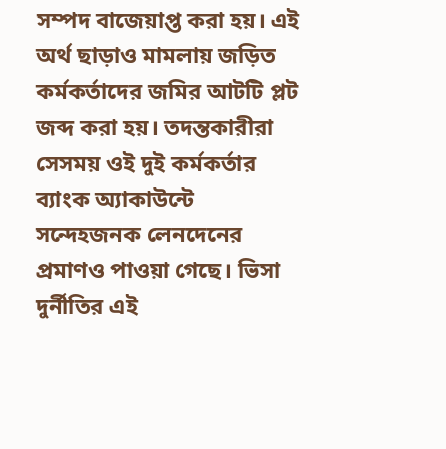সম্পদ বাজেয়াপ্ত করা হয়। এই অর্থ ছাড়াও মামলায় জড়িত কর্মকর্তাদের জমির আটটি প্লট জব্দ করা হয়। তদন্তকারীরা সেসময় ওই দুই কর্মকর্তার ব্যাংক অ্যাকাউন্টে সন্দেহজনক লেনদেনের প্রমাণও পাওয়া গেছে। ভিসা দুর্নীতির এই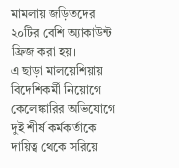মামলায় জড়িতদের ২০টির বেশি অ্যাকাউন্ট ফ্রিজ করা হয়।
এ ছাড়া মালয়েশিয়ায় বিদেশিকর্মী নিয়োগে কেলেঙ্কারির অভিযোগে দুই শীর্ষ কর্মকর্তাকে দায়িত্ব থেকে সরিয়ে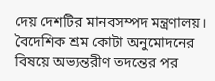দেয় দেশটির মানবসম্পদ মন্ত্রণালয়। বৈদেশিক শ্রম কোটা অনুমোদনের বিষয়ে অভ্যন্তরীণ তদন্তের পর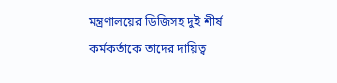মন্ত্রণালয়ের ডিজিসহ দুই শীর্ষ কর্মকর্তাকে তাদের দায়িত্ব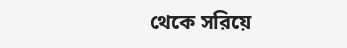থেকে সরিয়ে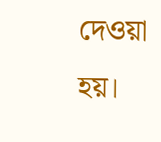দেওয়া হয়।